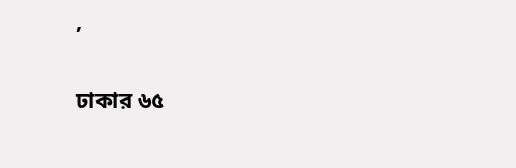,

ঢাকার ৬৫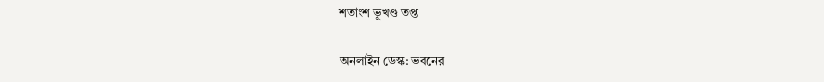শতাংশ ভূখণ্ড তপ্ত

অনলাইন ডেস্ক: ভবনের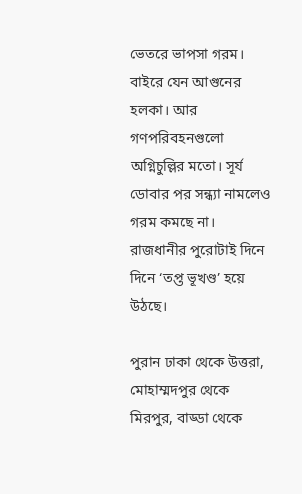ভেতরে ভাপসা গরম। বাইরে যেন আগুনের হলকা। আর গণপরিবহনগুলো অগ্নিচুল্লির মতো। সূর্য ডোবার পর সন্ধ্যা নামলেও গরম কমছে না। রাজধানীর পুরোটাই দিনে দিনে ‘তপ্ত ভূখণ্ড’ হয়ে উঠছে।

পুরান ঢাকা থেকে উত্তরা, মোহাম্মদপুর থেকে মিরপুর, বাড্ডা থেকে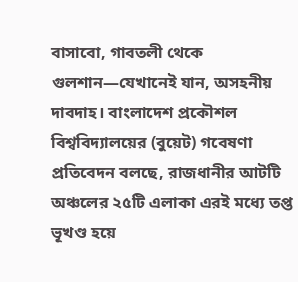বাসাবো, গাবতলী থেকে গুলশান—যেখানেই যান, অসহনীয় দাবদাহ। বাংলাদেশ প্রকৌশল বিশ্ববিদ্যালয়ের (বুয়েট) গবেষণা প্রতিবেদন বলছে, রাজধানীর আটটি অঞ্চলের ২৫টি এলাকা এরই মধ্যে তপ্ত ভূখণ্ড হয়ে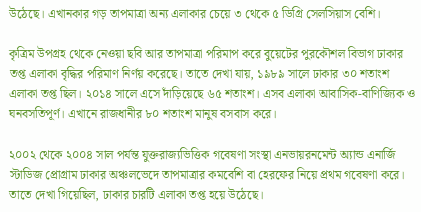উঠেছে। এখানকার গড় তাপমাত্রা অন্য এলাকার চেয়ে ৩ থেকে ৫ ডিগ্রি সেলসিয়াস বেশি।

কৃত্রিম উপগ্রহ থেকে নেওয়া ছবি আর তাপমাত্রা পরিমাপ করে বুয়েটের পুরকৌশল বিভাগ ঢাকার তপ্ত এলাকা বৃদ্ধির পরিমাণ নির্ণয় করেছে। তাতে দেখা যায়, ১৯৮৯ সালে ঢাকার ৩০ শতাংশ এলাকা তপ্ত ছিল। ২০১৪ সালে এসে দাঁড়িয়েছে ৬৫ শতাংশ। এসব এলাকা আবাসিক-বাণিজ্যিক ও ঘনবসতিপূর্ণ। এখানে রাজধানীর ৮০ শতাংশ মানুষ বসবাস করে।

২০০২ থেকে ২০০৪ সাল পর্যন্ত যুক্তরাজ্যভিত্তিক গবেষণা সংস্থা এনভায়রনমেন্ট অ্যান্ড এনার্জি স্টাডিজ প্রোগ্রাম ঢাকার অঞ্চলভেদে তাপমাত্রার কমবেশি বা হেরফের নিয়ে প্রথম গবেষণা করে। তাতে দেখা গিয়েছিল, ঢাকার চারটি এলাকা তপ্ত হয়ে উঠেছে।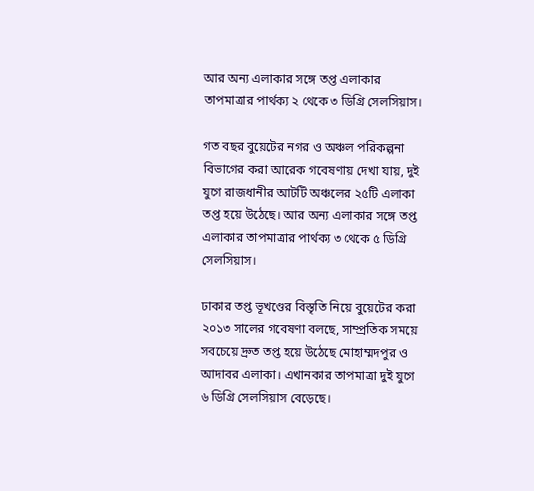আর অন্য এলাকার সঙ্গে তপ্ত এলাকার তাপমাত্রার পার্থক্য ২ থেকে ৩ ডিগ্রি সেলসিয়াস।

গত বছর বুয়েটের নগর ও অঞ্চল পরিকল্পনা বিভাগের করা আরেক গবেষণায় দেখা যায়, দুই যুগে রাজধানীর আটটি অঞ্চলের ২৫টি এলাকা তপ্ত হয়ে উঠেছে। আর অন্য এলাকার সঙ্গে তপ্ত এলাকার তাপমাত্রার পার্থক্য ৩ থেকে ৫ ডিগ্রি সেলসিয়াস।

ঢাকার তপ্ত ভূখণ্ডের বিস্তৃতি নিয়ে বুয়েটের করা ২০১৩ সালের গবেষণা বলছে, সাম্প্রতিক সময়ে সবচেয়ে দ্রুত তপ্ত হয়ে উঠেছে মোহাম্মদপুর ও আদাবর এলাকা। এখানকার তাপমাত্রা দুই যুগে ৬ ডিগ্রি সেলসিয়াস বেড়েছে।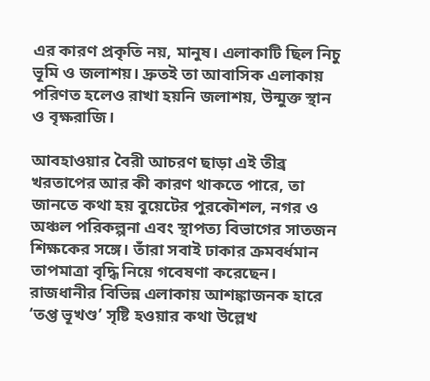এর কারণ প্রকৃতি নয়, মানুষ। এলাকাটি ছিল নিচু ভূমি ও জলাশয়। দ্রুতই তা আবাসিক এলাকায় পরিণত হলেও রাখা হয়নি জলাশয়, উন্মুক্ত স্থান ও বৃক্ষরাজি।

আবহাওয়ার বৈরী আচরণ ছাড়া এই তীব্র খরতাপের আর কী কারণ থাকতে পারে, তা জানতে কথা হয় বুয়েটের পুরকৌশল, নগর ও অঞ্চল পরিকল্পনা এবং স্থাপত্য বিভাগের সাতজন শিক্ষকের সঙ্গে। তাঁরা সবাই ঢাকার ক্রমবর্ধমান তাপমাত্রা বৃদ্ধি নিয়ে গবেষণা করেছেন। রাজধানীর বিভিন্ন এলাকায় আশঙ্কাজনক হারে ‘তপ্ত ভূখণ্ড’ সৃষ্টি হওয়ার কথা উল্লেখ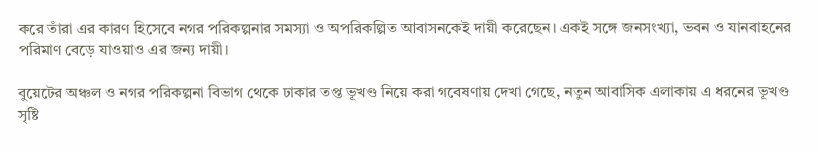করে তাঁরা এর কারণ হিসেবে নগর পরিকল্পনার সমস্যা ও অপরিকল্পিত আবাসনকেই দায়ী করেছেন। একই সঙ্গে জনসংখ্যা, ভবন ও যানবাহনের পরিমাণ বেড়ে যাওয়াও এর জন্য দায়ী।

বুয়েটের অঞ্চল ও নগর পরিকল্পনা বিভাগ থেকে ঢাকার তপ্ত ভূখণ্ড নিয়ে করা গবেষণায় দেখা গেছে, নতুন আবাসিক এলাকায় এ ধরনের ভূখণ্ড সৃষ্টি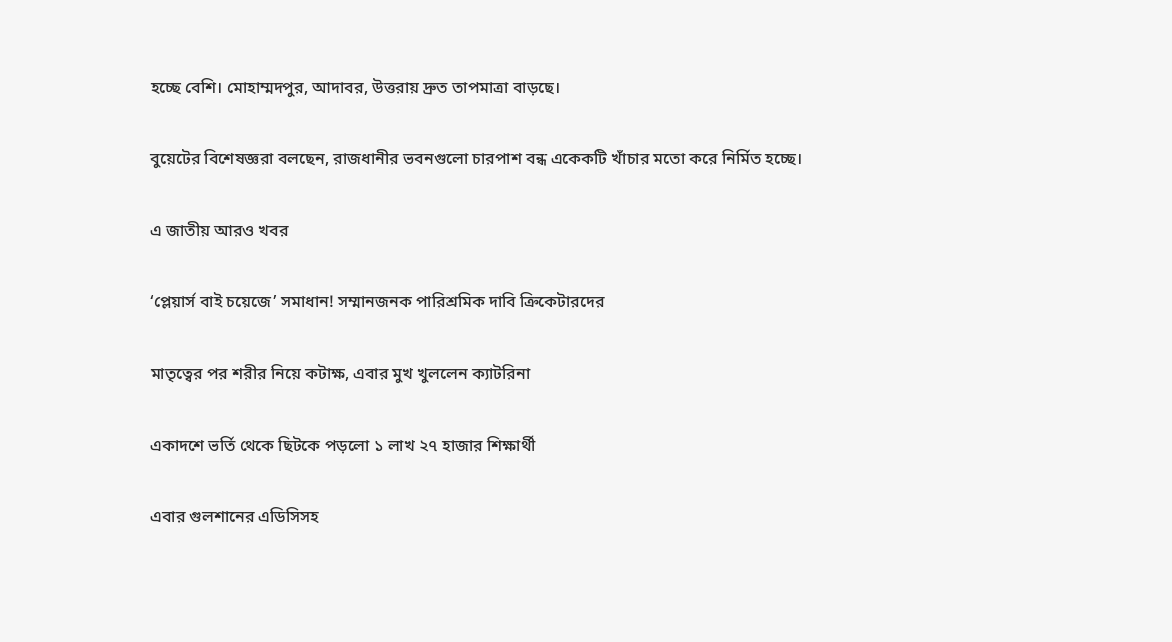হচ্ছে বেশি। মোহাম্মদপুর, আদাবর, উত্তরায় দ্রুত তাপমাত্রা বাড়ছে।

বুয়েটের বিশেষজ্ঞরা বলছেন, রাজধানীর ভবনগুলো চারপাশ বন্ধ একেকটি খাঁচার মতো করে নির্মিত হচ্ছে।

এ জাতীয় আরও খবর

‘প্লেয়ার্স বাই চয়েজে’ সমাধান! সম্মানজনক পারিশ্রমিক দাবি ক্রিকেটারদের

মাতৃত্বের পর শরীর নিয়ে কটাক্ষ, এবার মুখ খুললেন ক্যাটরিনা

একাদশে ভর্তি থেকে ছিটকে পড়লো ১ লাখ ২৭ হাজার শিক্ষার্থী

এবার গুলশানের এডিসিসহ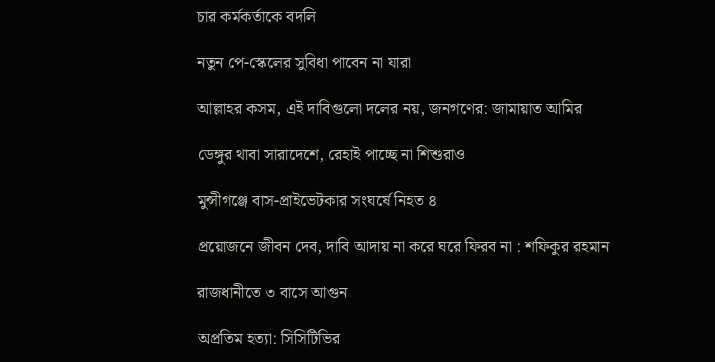চার কর্মকর্তাকে বদলি

নতুন পে-স্কেলের সুবিধা পাবেন না যারা

আল্লাহর কসম, এই দাবিগুলো দলের নয়, জনগণের: জামায়াত আমির

ডেঙ্গুর থাবা সারাদেশে, রেহাই পাচ্ছে না শিশুরাও

মুন্সীগঞ্জে বাস-প্রাইভেটকার সংঘর্ষে নিহত ৪

প্রয়োজনে জীবন দেব, দাবি আদায় না করে ঘরে ফিরব না : শফিকুর রহমান

রাজধানীতে ৩ বাসে আগুন

অপ্রতিম হত্যা: সিসিটিভির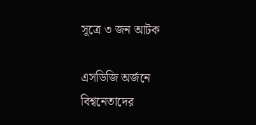সূত্রে ৩ জন আটক

এসডিজি অর্জনে বিশ্বনেতাদের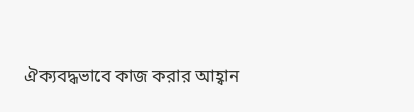ঐক্যবদ্ধভাবে কাজ করার আহ্বান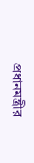প্রধানমন্ত্রীর